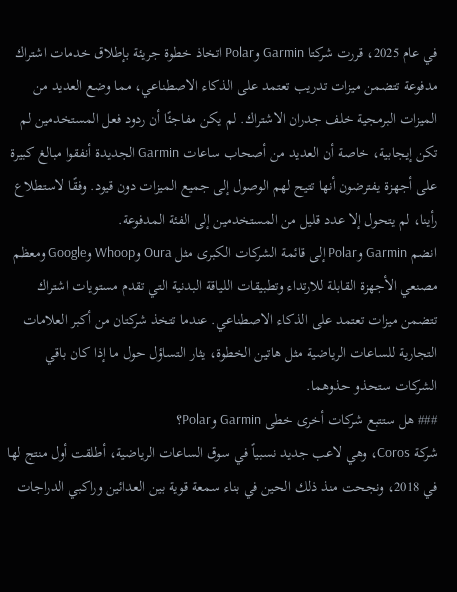في عام 2025، قررت شركتا Garmin وPolar اتخاذ خطوة جريئة بإطلاق خدمات اشتراك مدفوعة تتضمن ميزات تدريب تعتمد على الذكاء الاصطناعي، مما وضع العديد من الميزات البرمجية خلف جدران الاشتراك. لم يكن مفاجئًا أن ردود فعل المستخدمين لم تكن إيجابية، خاصة أن العديد من أصحاب ساعات Garmin الجديدة أنفقوا مبالغ كبيرة على أجهزة يفترضون أنها تتيح لهم الوصول إلى جميع الميزات دون قيود. وفقًا لاستطلاع رأينا، لم يتحول إلا عدد قليل من المستخدمين إلى الفئة المدفوعة.
انضم Garmin وPolar إلى قائمة الشركات الكبرى مثل Oura وWhoop وGoogle ومعظم مصنعي الأجهزة القابلة للارتداء وتطبيقات اللياقة البدنية التي تقدم مستويات اشتراك تتضمن ميزات تعتمد على الذكاء الاصطناعي. عندما تتخذ شركتان من أكبر العلامات التجارية للساعات الرياضية مثل هاتين الخطوة، يثار التساؤل حول ما إذا كان باقي الشركات ستحذو حذوهما.
### هل ستتبع شركات أخرى خطى Garmin وPolar؟
شركة Coros، وهي لاعب جديد نسبياً في سوق الساعات الرياضية، أطلقت أول منتج لها في 2018، ونجحت منذ ذلك الحين في بناء سمعة قوية بين العدائين وراكبي الدراجات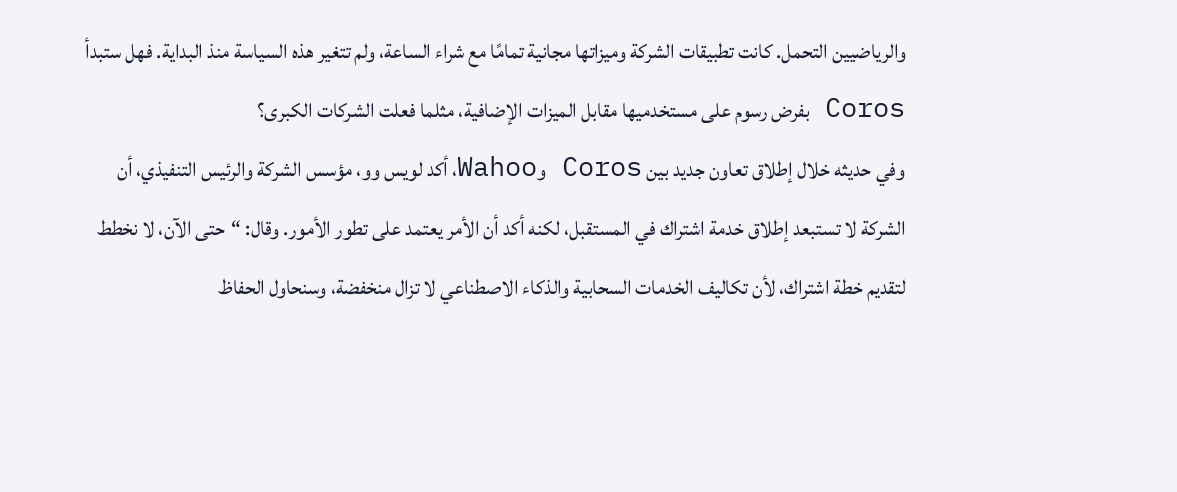والرياضيين التحمل. كانت تطبيقات الشركة وميزاتها مجانية تمامًا مع شراء الساعة، ولم تتغير هذه السياسة منذ البداية. فهل ستبدأ Coros بفرض رسوم على مستخدميها مقابل الميزات الإضافية، مثلما فعلت الشركات الكبرى؟
وفي حديثه خلال إطلاق تعاون جديد بين Coros وWahoo، أكد لويس وو، مؤسس الشركة والرئيس التنفيذي، أن الشركة لا تستبعد إطلاق خدمة اشتراك في المستقبل، لكنه أكد أن الأمر يعتمد على تطور الأمور. وقال: “حتى الآن، لا نخطط لتقديم خطة اشتراك، لأن تكاليف الخدمات السحابية والذكاء الاصطناعي لا تزال منخفضة، وسنحاول الحفاظ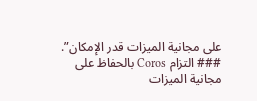على مجانية الميزات قدر الإمكان”.
### التزام Coros بالحفاظ على مجانية الميزات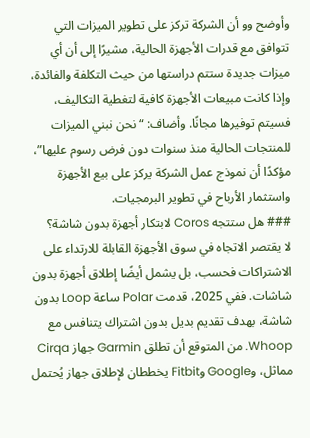وأوضح وو أن الشركة تركز على تطوير الميزات التي تتوافق مع قدرات الأجهزة الحالية، مشيرًا إلى أن أي ميزات جديدة ستتم دراستها من حيث التكلفة والفائدة، وإذا كانت مبيعات الأجهزة كافية لتغطية التكاليف، فسيتم توفيرها مجانًا. وأضاف: “نحن نبني الميزات للمنتجات الحالية منذ سنوات دون فرض رسوم عليها”، مؤكدًا أن نموذج عمل الشركة يركز على بيع الأجهزة واستثمار الأرباح في تطوير البرمجيات.
### هل ستتجه Coros لابتكار أجهزة بدون شاشة؟
لا يقتصر الاتجاه في سوق الأجهزة القابلة للارتداء على الاشتراكات فحسب، بل يشمل أيضًا إطلاق أجهزة بدون شاشات. ففي 2025، قدمت Polar ساعة Loop بدون شاشة، بهدف تقديم بديل بدون اشتراك يتنافس مع Whoop. من المتوقع أن تطلق Garmin جهاز Cirqa مماثل، وGoogle وFitbit يخططان لإطلاق جهاز يُحتمل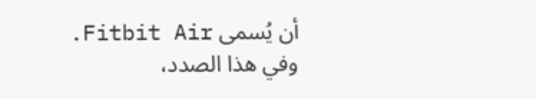أن يُسمى Fitbit Air.
وفي هذا الصدد،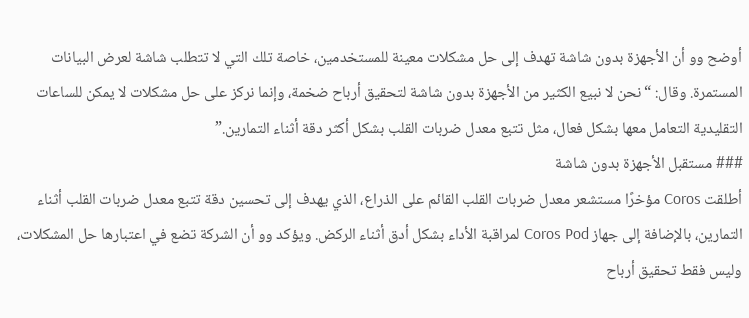أوضح وو أن الأجهزة بدون شاشة تهدف إلى حل مشكلات معينة للمستخدمين، خاصة تلك التي لا تتطلب شاشة لعرض البيانات المستمرة. وقال: “نحن لا نبيع الكثير من الأجهزة بدون شاشة لتحقيق أرباح ضخمة، وإنما نركز على حل مشكلات لا يمكن للساعات التقليدية التعامل معها بشكل فعال، مثل تتبع معدل ضربات القلب بشكل أكثر دقة أثناء التمارين.”
### مستقبل الأجهزة بدون شاشة
أطلقت Coros مؤخرًا مستشعر معدل ضربات القلب القائم على الذراع، الذي يهدف إلى تحسين دقة تتبع معدل ضربات القلب أثناء التمارين، بالإضافة إلى جهاز Coros Pod لمراقبة الأداء بشكل أدق أثناء الركض. ويؤكد وو أن الشركة تضع في اعتبارها حل المشكلات، وليس فقط تحقيق أرباح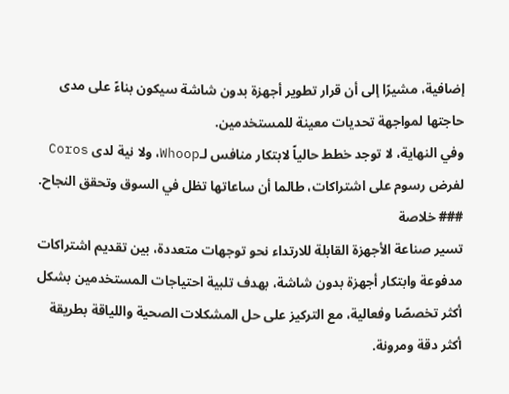إضافية، مشيرًا إلى أن قرار تطوير أجهزة بدون شاشة سيكون بناءً على مدى حاجتها لمواجهة تحديات معينة للمستخدمين.
وفي النهاية، لا توجد خطط حالياً لابتكار منافس لـWhoop، ولا نية لدى Coros لفرض رسوم على اشتراكات، طالما أن ساعاتها تظل في السوق وتحقق النجاح.
### خلاصة
تسير صناعة الأجهزة القابلة للارتداء نحو توجهات متعددة، بين تقديم اشتراكات مدفوعة وابتكار أجهزة بدون شاشة، بهدف تلبية احتياجات المستخدمين بشكل أكثر تخصصًا وفعالية، مع التركيز على حل المشكلات الصحية واللياقة بطريقة أكثر دقة ومرونة.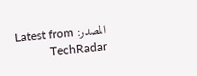المصدر: Latest from TechRadar